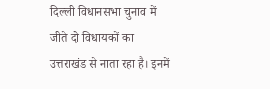दिल्ली विधानसभा चुनाव में जीते दो विधायकों का उत्तराखंड से नाता रहा है। इनमें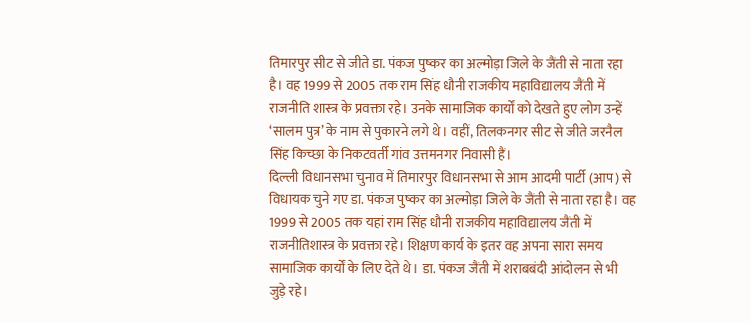तिमारपुर सीट से जीते डा. पंकज पुष्कर का अल्मोड़ा जिले के जैंती से नाता रहा है। वह 1999 से 2005 तक राम सिंह धौनी राजकीय महाविद्यालय जैंती में राजनीति शास्त्र के प्रवक्ता रहे। उनके सामाजिक कार्यों को देखते हुए लोग उन्हें ‘सालम पुत्र’ के नाम से पुकारने लगे थे। वहीं, तिलकनगर सीट से जीते जरनैल सिंह किच्छा के निकटवर्ती गांव उत्तमनगर निवासी हैं।
दिल्ली विधानसभा चुनाव में तिमारपुर विधानसभा से आम आदमी पार्टी (आप) से विधायक चुने गए डा. पंकज पुष्कर का अल्मोड़ा जिले के जैंती से नाता रहा है। वह 1999 से 2005 तक यहां राम सिंह धौनी राजकीय महाविद्यालय जैंती में राजनीतिशास्त्र के प्रवक्ता रहे। शिक्षण कार्य के इतर वह अपना सारा समय सामाजिक कार्यों के लिए देते थे। डा. पंकज जैंती में शराबबंदी आंदोलन से भी जुड़े रहे।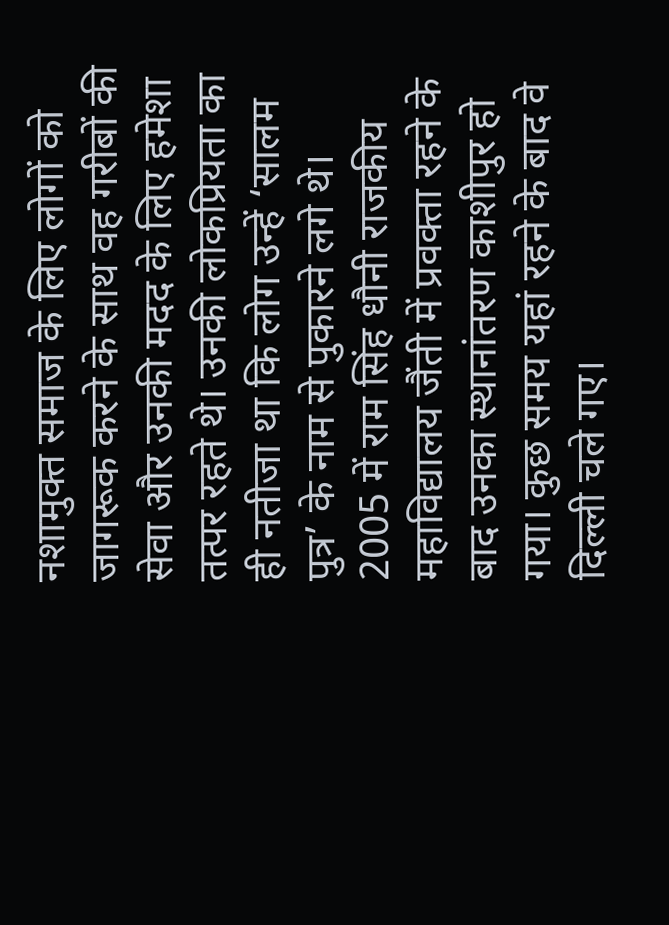नशामुक्त समाज के लिए लोगों को जागरूक करने के साथ वह गरीबों की सेवा और उनकी मदद के लिए हमेशा तत्पर रहते थे। उनकी लोकप्रियता का ही नतीजा था कि लोग उन्हें ‘सालम पुत्र’ के नाम से पुकारने लगे थे।
2005 में राम सिंह धौनी राजकीय महाविद्यालय जैंती में प्रवक्ता रहने के बाद उनका स्थानांतरण काशीपुर हो गया। कुछ समय यहां रहने के बाद वे दिल्ली चले गए।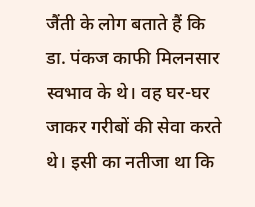जैंती के लोग बताते हैं कि डा. पंकज काफी मिलनसार स्वभाव के थे। वह घर-घर जाकर गरीबों की सेवा करते थे। इसी का नतीजा था कि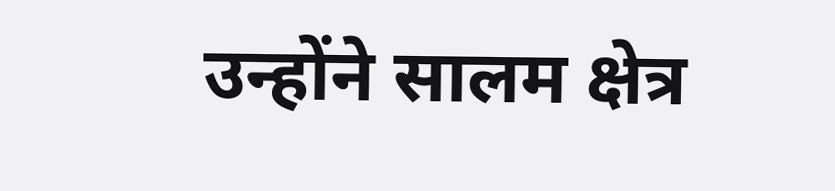उन्होंने सालम क्षेत्र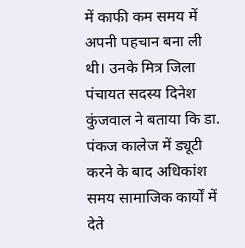में काफी कम समय में अपनी पहचान बना ली थी। उनके मित्र जिला पंचायत सदस्य दिनेश कुंजवाल ने बताया कि डा. पंकज कालेज में ड्यूटी करने के बाद अधिकांश समय सामाजिक कार्यों में देते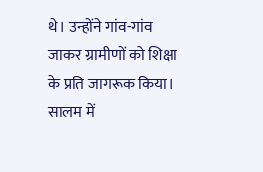थे। उन्होंने गांव-गांव जाकर ग्रामीणों को शिक्षा के प्रति जागरूक किया। सालम में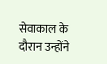सेवाकाल के दौरान उन्होंने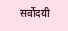सर्वोदयी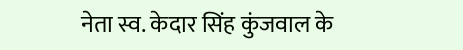नेता स्व. केदार सिंह कुंजवाल के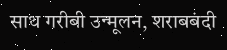साथ गरीबी उन्मूलन, शराबबंदी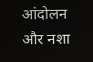आंदोलन और नशा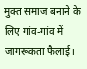मुक्त समाज बनाने के लिए गांव-गांव में जागरूकता फैलाई।